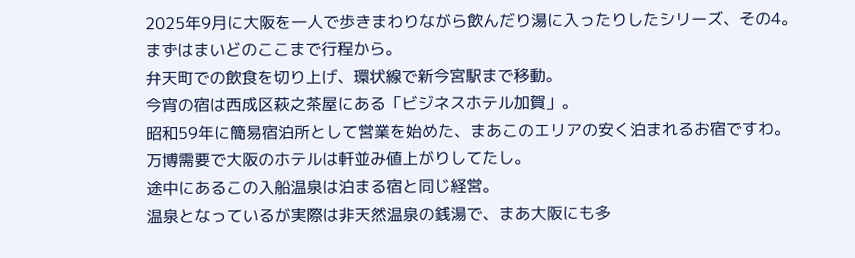2025年9月に大阪を一人で歩きまわりながら飲んだり湯に入ったりしたシリーズ、その4。
まずはまいどのここまで行程から。
弁天町での飲食を切り上げ、環状線で新今宮駅まで移動。
今宵の宿は西成区萩之茶屋にある「ビジネスホテル加賀」。
昭和59年に簡易宿泊所として営業を始めた、まあこのエリアの安く泊まれるお宿ですわ。
万博需要で大阪のホテルは軒並み値上がりしてたし。
途中にあるこの入船温泉は泊まる宿と同じ経営。
温泉となっているが実際は非天然温泉の銭湯で、まあ大阪にも多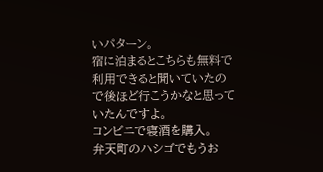いパターン。
宿に泊まるとこちらも無料で利用できると聞いていたので後ほど行こうかなと思っていたんですよ。
コンビニで寝酒を購入。
弁天町のハシゴでもうお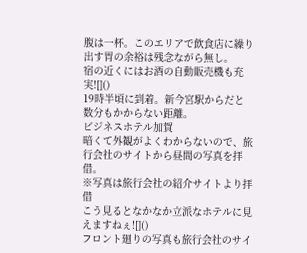腹は一杯。このエリアで飲食店に繰り出す胃の余裕は残念ながら無し。
宿の近くにはお酒の自動販売機も充実![]()
19時半頃に到着。新今宮駅からだと数分もかからない距離。
ビジネスホテル加賀
暗くて外観がよくわからないので、旅行会社のサイトから昼間の写真を拝借。
※写真は旅行会社の紹介サイトより拝借
こう見るとなかなか立派なホテルに見えますねぇ![]()
フロント廻りの写真も旅行会社のサイ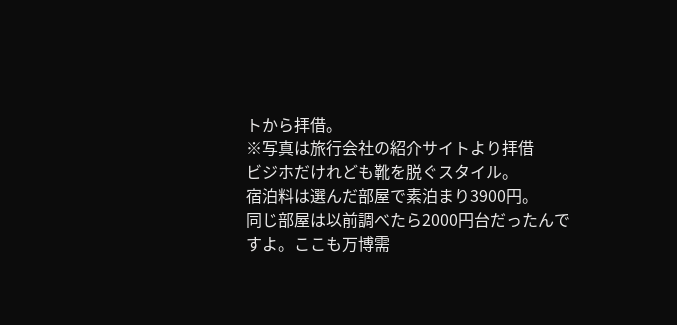トから拝借。
※写真は旅行会社の紹介サイトより拝借
ビジホだけれども靴を脱ぐスタイル。
宿泊料は選んだ部屋で素泊まり3900円。
同じ部屋は以前調べたら2000円台だったんですよ。ここも万博需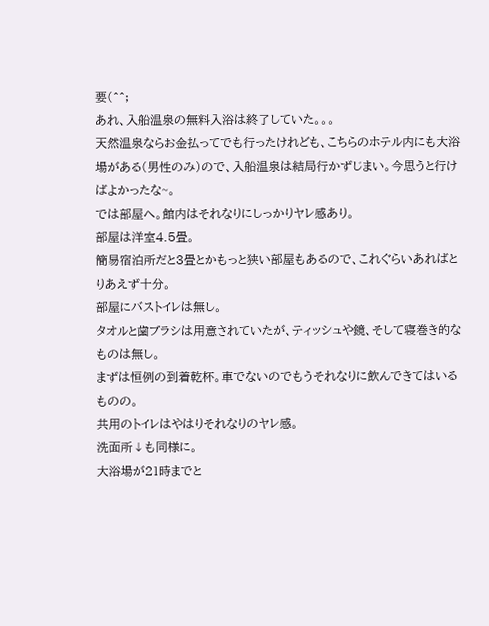要(^^;
あれ、入船温泉の無料入浴は終了していた。。。
天然温泉ならお金払ってでも行ったけれども、こちらのホテル内にも大浴場がある(男性のみ)ので、入船温泉は結局行かずじまい。今思うと行けばよかったな~。
では部屋へ。館内はそれなりにしっかりヤレ感あり。
部屋は洋室4.5畳。
簡易宿泊所だと3畳とかもっと狭い部屋もあるので、これぐらいあればとりあえず十分。
部屋にバストイレは無し。
タオルと歯ブラシは用意されていたが、ティッシュや鏡、そして寝巻き的なものは無し。
まずは恒例の到着乾杯。車でないのでもうそれなりに飲んできてはいるものの。
共用のトイレはやはりそれなりのヤレ感。
洗面所↓も同様に。
大浴場が21時までと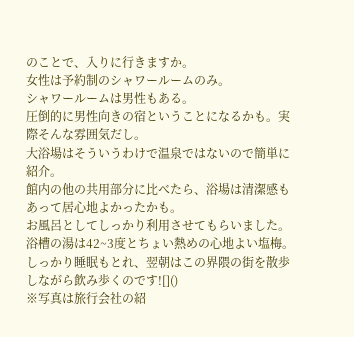のことで、入りに行きますか。
女性は予約制のシャワールームのみ。
シャワールームは男性もある。
圧倒的に男性向きの宿ということになるかも。実際そんな雰囲気だし。
大浴場はそういうわけで温泉ではないので簡単に紹介。
館内の他の共用部分に比べたら、浴場は清潔感もあって居心地よかったかも。
お風呂としてしっかり利用させてもらいました。
浴槽の湯は42~3度とちょい熱めの心地よい塩梅。
しっかり睡眠もとれ、翌朝はこの界隈の街を散歩しながら飲み歩くのです![]()
※写真は旅行会社の紹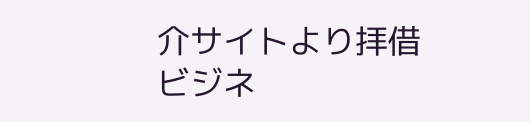介サイトより拝借
ビジネ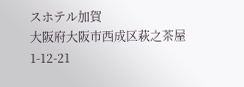スホテル加賀
大阪府大阪市西成区萩之茶屋1-12-21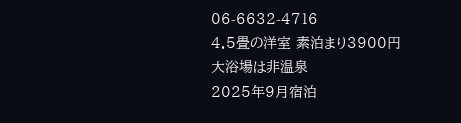06-6632-4716
4.5畳の洋室 素泊まり3900円
大浴場は非温泉
2025年9月宿泊